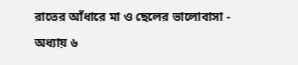রাতের আঁধারে মা ও ছেলের ভালোবাসা - অধ্যায় ৬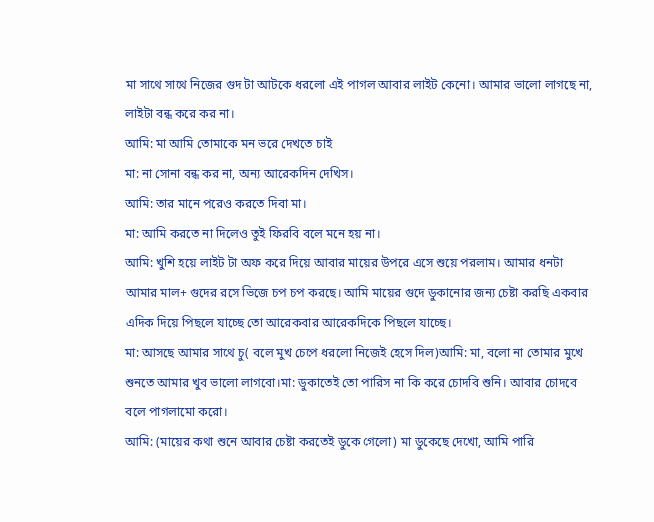মা সাথে সাথে নিজের গুদ টা আটকে ধরলো এই পাগল আবার লাইট কেনো। আমার ভালো লাগছে না, লাইটা বন্ধ করে কর না।
আমি: মা আমি তোমাকে মন ভরে দেখতে চাই
মা: না সোনা বন্ধ কর না, অন্য আরেকদিন দেখিস।
আমি: তার মানে পরেও করতে দিবা মা।
মা: আমি করতে না দিলেও তুই ফিরবি বলে মনে হয় না।
আমি: খুশি হয়ে লাইট টা অফ করে দিয়ে আবার মায়ের উপরে এসে শুয়ে পরলাম। আমার ধনটা আমার মাল+ গুদের রসে ভিজে চপ চপ করছে। আমি মায়ের গুদে ডুকানোর জন্য চেষ্টা করছি একবার এদিক দিয়ে পিছলে যাচ্ছে তো আরেকবার আরেকদিকে পিছলে যাচ্ছে।
মা: আসছে আমার সাথে চু( বলে মুখ চেপে ধরলো নিজেই হেসে দিল)আমি: মা, বলো না তোমার মুখে শুনতে আমার খুব ভালো লাগবো।মা: ডুকাতেই তো পারিস না কি করে চোদবি শুনি। আবার চোদবে বলে পাগলামো করো।
আমি: (মায়ের কথা শুনে আবার চেষ্টা করতেই ডুকে গেলো) মা ডুকেছে দেখো, আমি পারি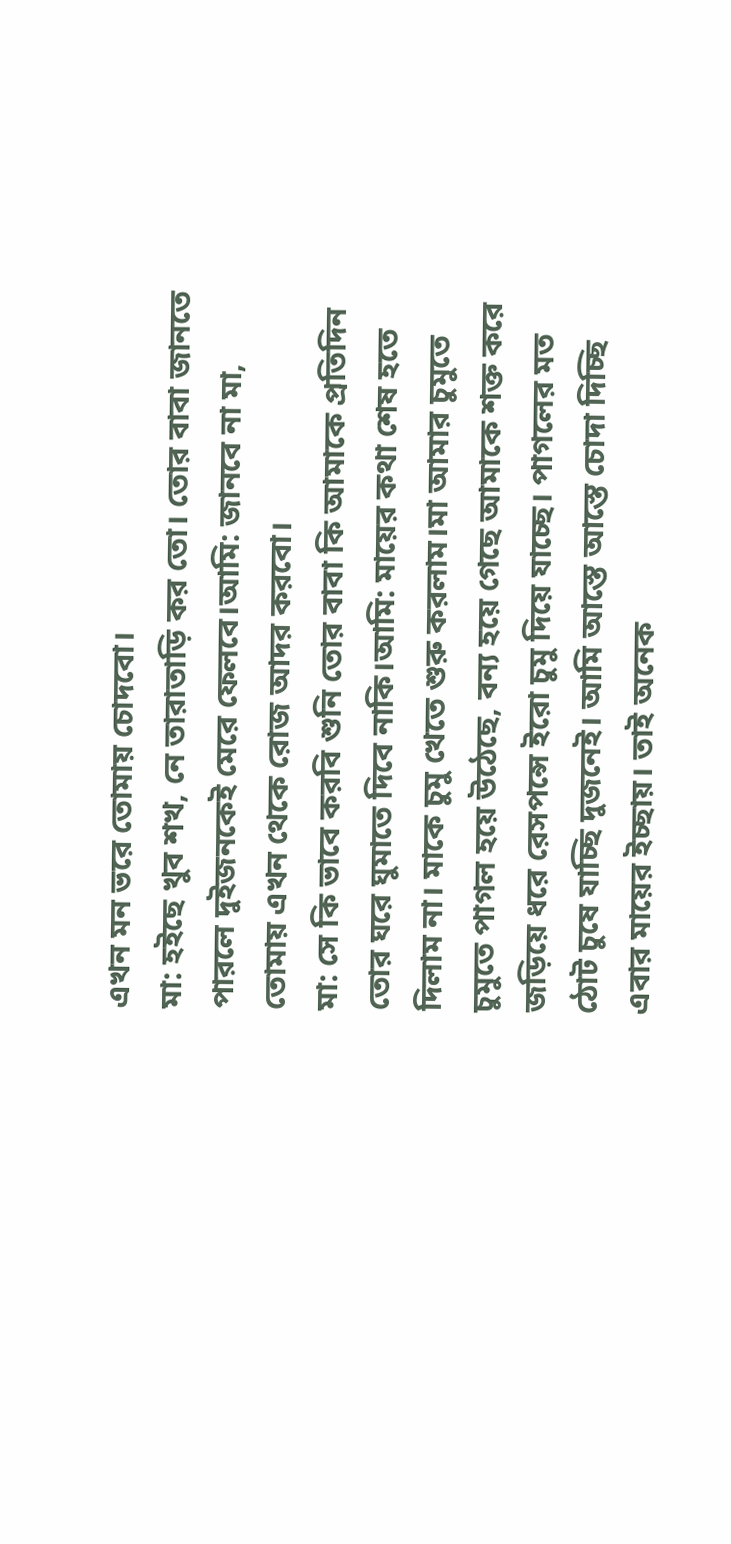এখন মন ভরে তোমায় চোদবো।
মা: হইছে খুব শখ, নে তারাতাড়ি কর তো। তোর বাবা জানতে পারলে দুইজনকেই মেরে ফেলবে।আমি: জানবে না মা, তোমায় এখন থেকে রোজ আদর করবো।
মা: সে কি ভাবে করবি শুনি তোর বাবা কি আমাকে প্রতিদিন তোর ঘরে ঘুমাতে দিবে নাকি।আমি: মায়ের কথা শেষ হতে দিলাম না। মাকে চুমু খেতে শুরু করলাম।মা আমার চুমুতে চুমুতে পাগল হয়ে উঠেছে, বন্য হয়ে গেছে আমাকে শক্ত করে জড়িয়ে ধরে রেসপন্সে ইরো চুমু দিয়ে যাচ্ছে। পাগলের মত ঠোট চুষে যাচ্ছি দুজনেই। আমি আস্তে আস্তে চোদা দিচ্ছি এবার মায়ের ইচ্ছায়। তাই অনেক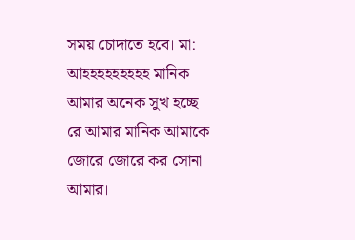সময় চোদাতে হবে। মা: আহহহহহহহহহ মানিক আমার অনেক সুখ হচ্ছে রে আমার মানিক আমাকে জোরে জোরে কর সোনা আমার।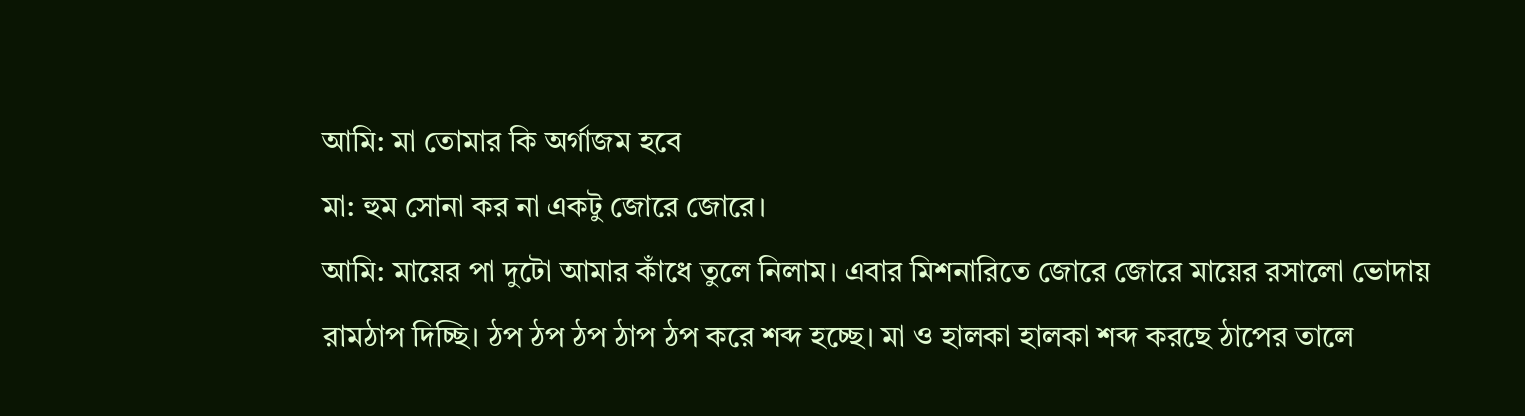আমি: মা তোমার কি অর্গাজম হবে
মা: হুম সোনা কর না একটু জোরে জোরে।
আমি: মায়ের পা দুটো আমার কাঁধে তুলে নিলাম। এবার মিশনারিতে জোরে জোরে মায়ের রসালো ভোদায় রামঠাপ দিচ্ছি। ঠপ ঠপ ঠপ ঠাপ ঠপ করে শব্দ হচ্ছে। মা ও হালকা হালকা শব্দ করছে ঠাপের তালে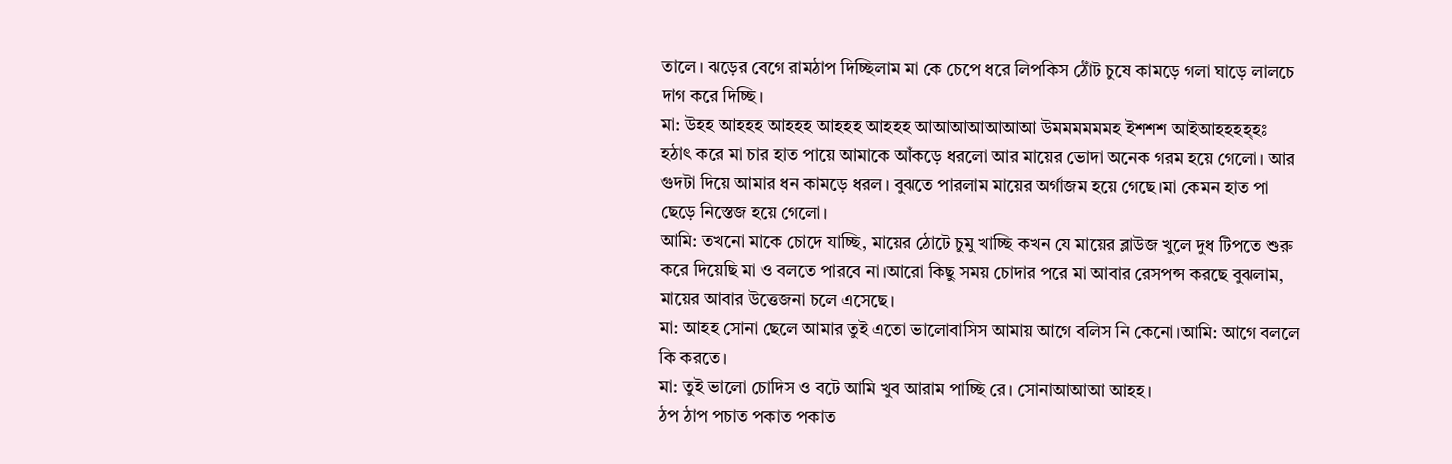তালে। ঝড়ের বেগে রামঠাপ দিচ্ছিলাম মা কে চেপে ধরে লিপকিস ঠোঁট চুষে কামড়ে গলা ঘাড়ে লালচে দাগ করে দিচ্ছি।
মা: উহহ আহহহ আহহহ আহহহ আহহহ আআআআআআআ উমমমমমমহ ইশশশ আইআহহহহ্হঃ
হঠাৎ করে মা চার হাত পায়ে আমাকে আঁকড়ে ধরলো আর মায়ের ভোদা অনেক গরম হয়ে গেলো। আর গুদটা দিয়ে আমার ধন কামড়ে ধরল। বুঝতে পারলাম মায়ের অর্গাজম হয়ে গেছে।মা কেমন হাত পা ছেড়ে নিস্তেজ হয়ে গেলো।
আমি: তখনো মাকে চোদে যাচ্ছি, মায়ের ঠোটে চুমু খাচ্ছি কখন যে মায়ের ব্লাউজ খুলে দুধ টিপতে শুরু করে দিয়েছি মা ও বলতে পারবে না।আরো কিছু সময় চোদার পরে মা আবার রেসপন্স করছে বুঝলাম, মায়ের আবার উত্তেজনা চলে এসেছে।
মা: আহহ সোনা ছেলে আমার তুই এতো ভালোবাসিস আমায় আগে বলিস নি কেনো।আমি: আগে বললে কি করতে।
মা: তুই ভালো চোদিস ও বটে আমি খুব আরাম পাচ্ছি রে। সোনাআআআ আহহ।
ঠপ ঠাপ পচাত পকাত পকাত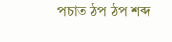পচাত ঠপ ঠপ শব্দ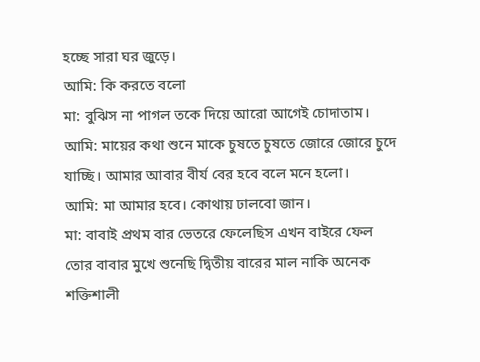হচ্ছে সারা ঘর জুড়ে।
আমি: কি করতে বলো
মা: বুঝিস না পাগল তকে দিয়ে আরো আগেই চোদাতাম।
আমি: মায়ের কথা শুনে মাকে চুষতে চুষতে জোরে জোরে চুদে যাচ্ছি। আমার আবার বীর্য বের হবে বলে মনে হলো।
আমি: মা আমার হবে। কোথায় ঢালবো জান।
মা: বাবাই প্রথম বার ভেতরে ফেলেছিস এখন বাইরে ফেল তোর বাবার মুখে শুনেছি দ্বিতীয় বারের মাল নাকি অনেক শক্তিশালী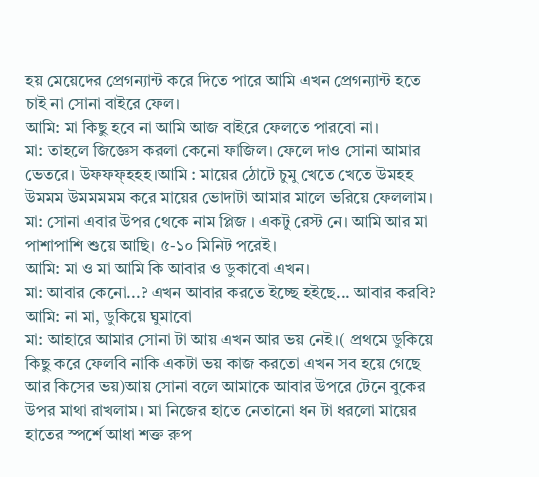হয় মেয়েদের প্রেগন্যান্ট করে দিতে পারে আমি এখন প্রেগন্যান্ট হতে চাই না সোনা বাইরে ফেল।
আমি: মা কিছু হবে না আমি আজ বাইরে ফেলতে পারবো না।
মা: তাহলে জিজ্ঞেস করলা কেনো ফাজিল। ফেলে দাও সোনা আমার ভেতরে। উফফফ্হহহ।আমি : মায়ের ঠোটে চুমু খেতে খেতে উমহহ উমমম উমমমমম করে মায়ের ভোদাটা আমার মালে ভরিয়ে ফেললাম।
মা: সোনা এবার উপর থেকে নাম প্লিজ । একটু রেস্ট নে। আমি আর মা পাশাপাশি শুয়ে আছি। ৫-১০ মিনিট পরেই।
আমি: মা ও মা আমি কি আবার ও ডুকাবো এখন।
মা: আবার কেনো...? এখন আবার করতে ইচ্ছে হইছে... আবার করবি?
আমি: না মা, ডুকিয়ে ঘুমাবো
মা: আহারে আমার সোনা টা আয় এখন আর ভয় নেই।( প্রথমে ডুকিয়ে কিছু করে ফেলবি নাকি একটা ভয় কাজ করতো এখন সব হয়ে গেছে আর কিসের ভয়)আয় সোনা বলে আমাকে আবার উপরে টেনে বুকের উপর মাথা রাখলাম। মা নিজের হাতে নেতানো ধন টা ধরলো মায়ের হাতের স্পর্শে আধা শক্ত রুপ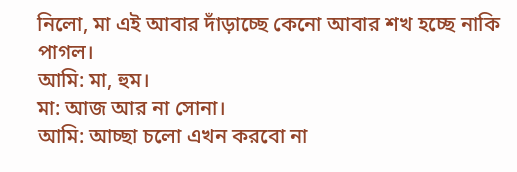নিলো, মা এই আবার দাঁড়াচ্ছে কেনো আবার শখ হচ্ছে নাকি পাগল।
আমি: মা, হুম।
মা: আজ আর না সোনা।
আমি: আচ্ছা চলো এখন করবো না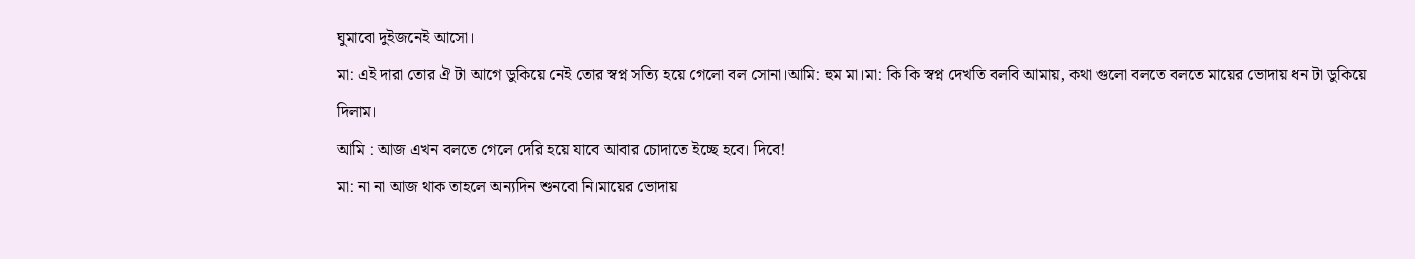ঘুমাবো দুইজনেই আসো।
মা: এই দারা তোর ঐ টা আগে ডুকিয়ে নেই তোর স্বপ্ন সত্যি হয়ে গেলো বল সোনা।আমি: হুম মা।মা: কি কি স্বপ্ন দেখতি বলবি আমায়, কথা গুলো বলতে বলতে মায়ের ভোদায় ধন টা ডুকিয়ে দিলাম।
আমি : আজ এখন বলতে গেলে দেরি হয়ে যাবে আবার চোদাতে ইচ্ছে হবে। দিবে!
মা: না না আজ থাক তাহলে অন্যদিন শুনবো নি।মায়ের ভোদায়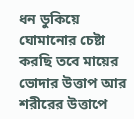ধন ডুকিয়ে ঘোমানোর চেষ্টা করছি তবে মায়ের ভোদার উত্তাপ আর শরীরের উত্তাপে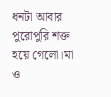ধনটা আবার পুরোপুরি শক্ত হয়ে গেলো।মা ও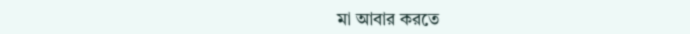মা আবার করতে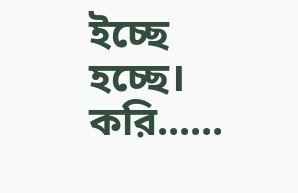ইচ্ছে হচ্ছে। করি......